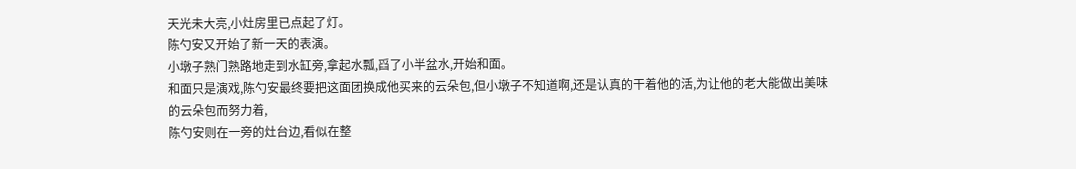天光未大亮,小灶房里已点起了灯。
陈勺安又开始了新一天的表演。
小墩子熟门熟路地走到水缸旁,拿起水瓢,舀了小半盆水,开始和面。
和面只是演戏,陈勺安最终要把这面团换成他买来的云朵包,但小墩子不知道啊,还是认真的干着他的活,为让他的老大能做出美味的云朵包而努力着,
陈勺安则在一旁的灶台边,看似在整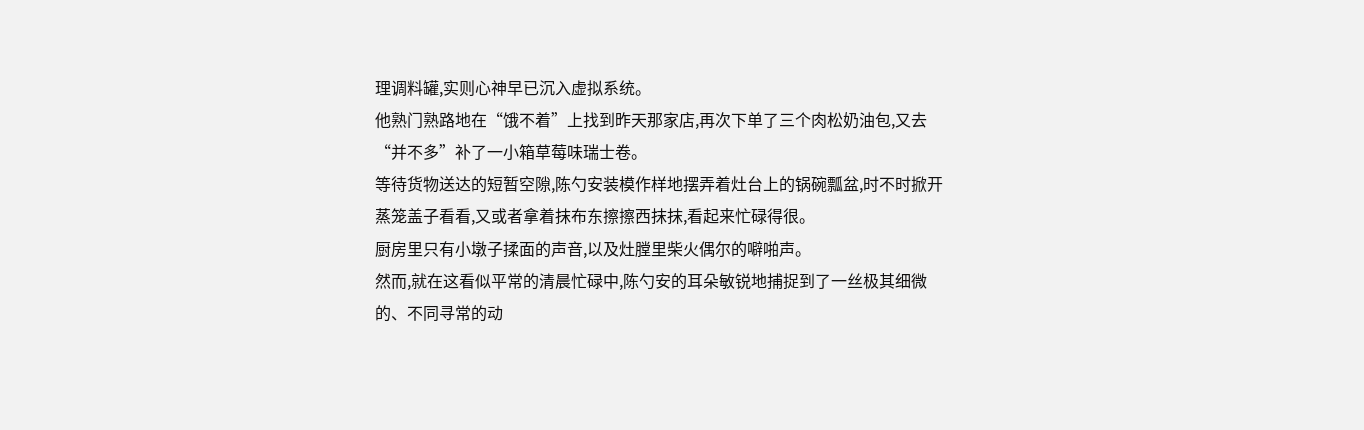理调料罐,实则心神早已沉入虚拟系统。
他熟门熟路地在“饿不着”上找到昨天那家店,再次下单了三个肉松奶油包,又去“并不多”补了一小箱草莓味瑞士卷。
等待货物送达的短暂空隙,陈勺安装模作样地摆弄着灶台上的锅碗瓢盆,时不时掀开蒸笼盖子看看,又或者拿着抹布东擦擦西抹抹,看起来忙碌得很。
厨房里只有小墩子揉面的声音,以及灶膛里柴火偶尔的噼啪声。
然而,就在这看似平常的清晨忙碌中,陈勺安的耳朵敏锐地捕捉到了一丝极其细微的、不同寻常的动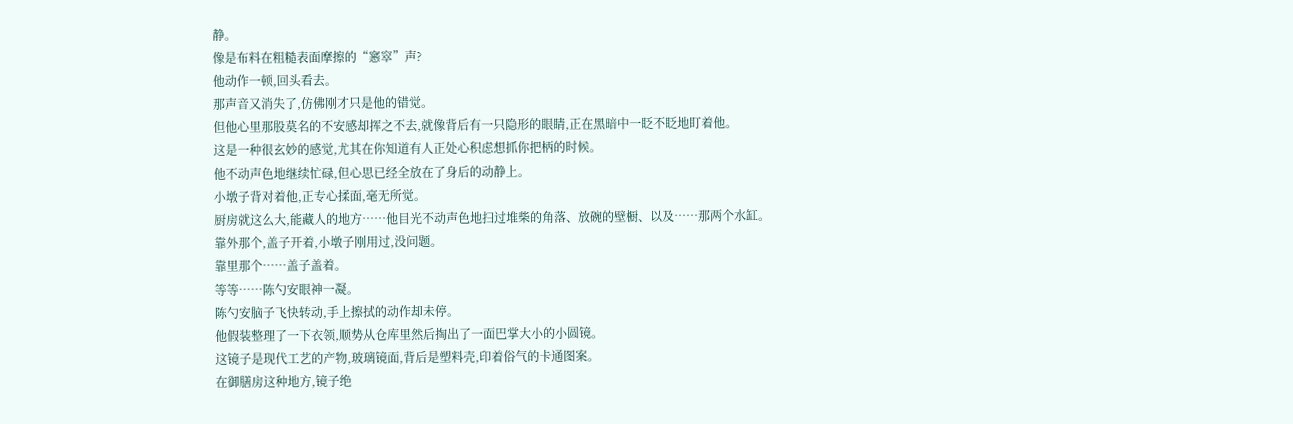静。
像是布料在粗糙表面摩擦的“窸窣”声?
他动作一顿,回头看去。
那声音又消失了,仿佛刚才只是他的错觉。
但他心里那股莫名的不安感却挥之不去,就像背后有一只隐形的眼睛,正在黑暗中一眨不眨地盯着他。
这是一种很玄妙的感觉,尤其在你知道有人正处心积虑想抓你把柄的时候。
他不动声色地继续忙碌,但心思已经全放在了身后的动静上。
小墩子背对着他,正专心揉面,毫无所觉。
厨房就这么大,能藏人的地方……他目光不动声色地扫过堆柴的角落、放碗的壁橱、以及……那两个水缸。
靠外那个,盖子开着,小墩子刚用过,没问题。
靠里那个……盖子盖着。
等等……陈勺安眼神一凝。
陈勺安脑子飞快转动,手上擦拭的动作却未停。
他假装整理了一下衣领,顺势从仓库里然后掏出了一面巴掌大小的小圆镜。
这镜子是现代工艺的产物,玻璃镜面,背后是塑料壳,印着俗气的卡通图案。
在御膳房这种地方,镜子绝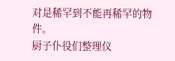对是稀罕到不能再稀罕的物件。
厨子仆役们整理仪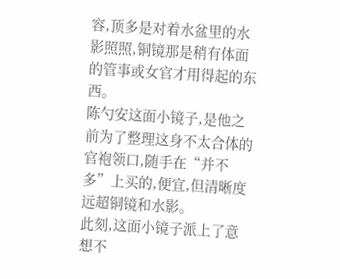容,顶多是对着水盆里的水影照照,铜镜那是稍有体面的管事或女官才用得起的东西。
陈勺安这面小镜子,是他之前为了整理这身不太合体的官袍领口,随手在“并不多”上买的,便宜,但清晰度远超铜镜和水影。
此刻,这面小镜子派上了意想不